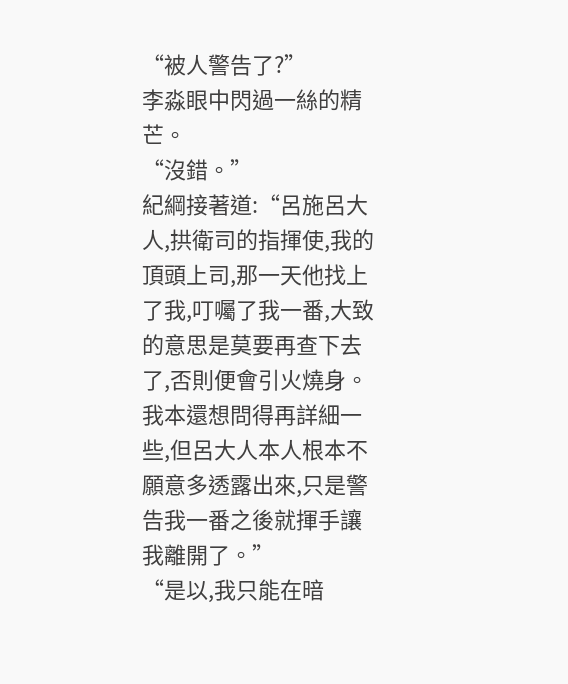“被人警告了?”
李淼眼中閃過一絲的精芒。
“沒錯。”
紀綱接著道:“呂施呂大人,拱衛司的指揮使,我的頂頭上司,那一天他找上了我,叮囑了我一番,大致的意思是莫要再查下去了,否則便會引火燒身。我本還想問得再詳細一些,但呂大人本人根本不願意多透露出來,只是警告我一番之後就揮手讓我離開了。”
“是以,我只能在暗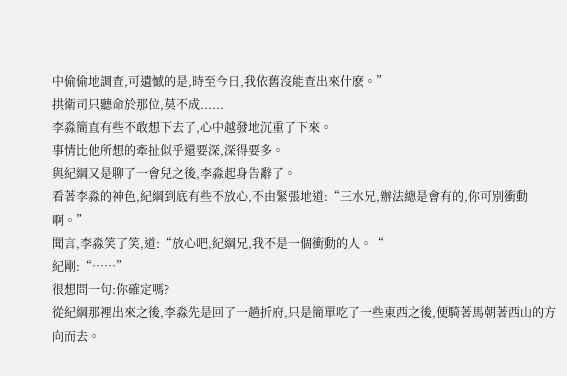中偷偷地調查,可遺憾的是,時至今日,我依舊沒能查出來什麽。”
拱衛司只聽命於那位,莫不成......
李淼簡直有些不敢想下去了,心中越發地沉重了下來。
事情比他所想的牽扯似乎還要深,深得要多。
與紀綱又是聊了一會兒之後,李淼起身告辭了。
看著李淼的神色,紀綱到底有些不放心,不由緊張地道:“三水兄,辦法總是會有的,你可別衝動啊。”
聞言,李淼笑了笑,道:“放心吧,紀綱兄,我不是一個衝動的人。“
紀剛:“……”
很想問一句:你確定嗎?
從紀綱那裡出來之後,李淼先是回了一趟折府,只是簡單吃了一些東西之後,便騎著馬朝著西山的方向而去。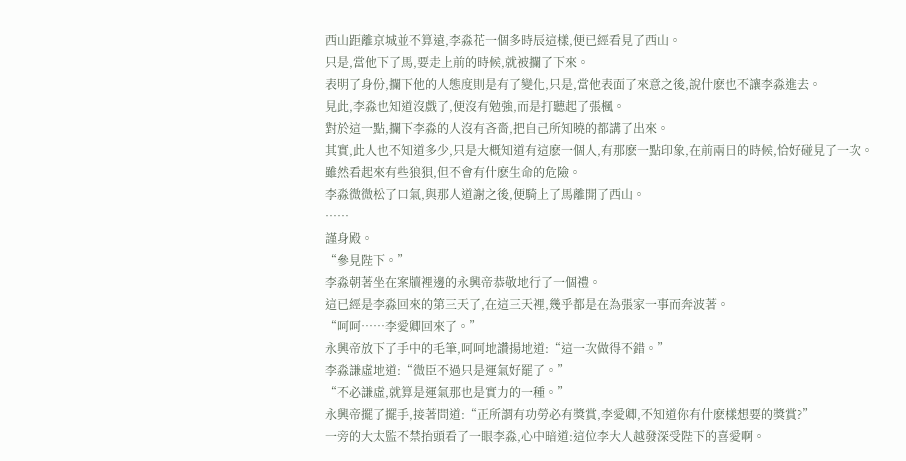西山距離京城並不算遠,李淼花一個多時辰這樣,便已經看見了西山。
只是,當他下了馬,要走上前的時候,就被攔了下來。
表明了身份,攔下他的人態度則是有了變化,只是,當他表面了來意之後,說什麽也不讓李淼進去。
見此,李淼也知道沒戲了,便沒有勉強,而是打聽起了張楓。
對於這一點,攔下李淼的人沒有吝嗇,把自己所知曉的都講了出來。
其實,此人也不知道多少,只是大概知道有這麽一個人,有那麽一點印象,在前兩日的時候,恰好碰見了一次。
雖然看起來有些狼狽,但不會有什麽生命的危險。
李淼微微松了口氣,與那人道謝之後,便騎上了馬離開了西山。
……
謹身殿。
“參見陛下。”
李淼朝著坐在案牘裡邊的永興帝恭敬地行了一個禮。
這已經是李淼回來的第三天了,在這三天裡,幾乎都是在為張家一事而奔波著。
“呵呵……李愛卿回來了。”
永興帝放下了手中的毛筆,呵呵地讚揚地道:“這一次做得不錯。”
李淼謙虛地道:“微臣不過只是運氣好罷了。”
“不必謙虛,就算是運氣那也是實力的一種。”
永興帝擺了擺手,接著問道:“正所謂有功勞必有獎賞,李愛卿,不知道你有什麽樣想要的獎賞?”
一旁的大太監不禁抬頭看了一眼李淼,心中暗道:這位李大人越發深受陛下的喜愛啊。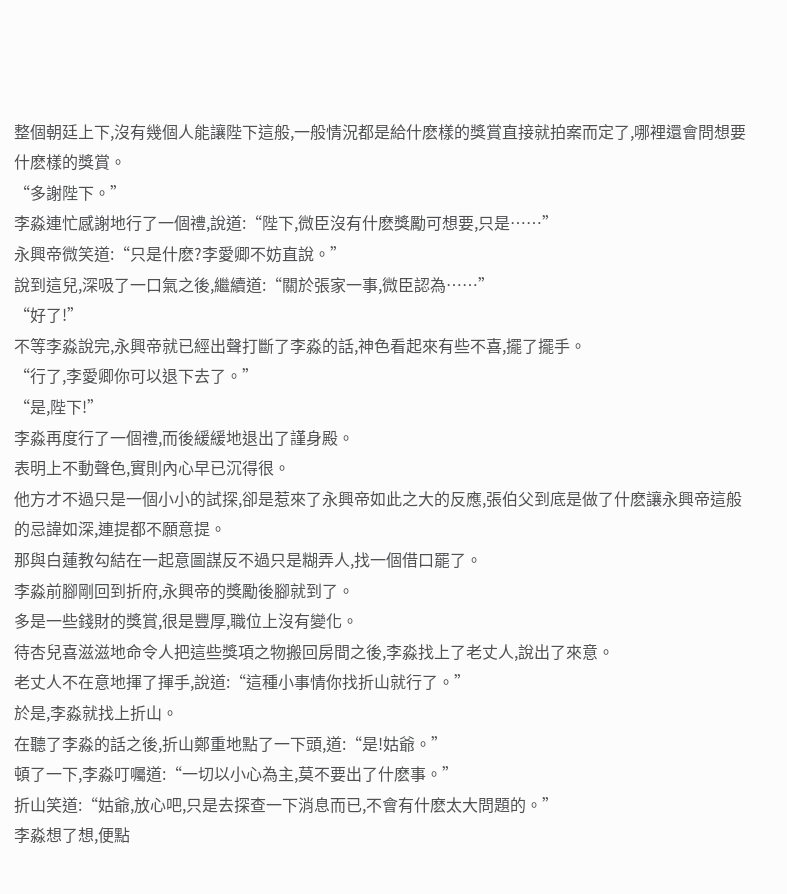整個朝廷上下,沒有幾個人能讓陛下這般,一般情況都是給什麽樣的獎賞直接就拍案而定了,哪裡還會問想要什麽樣的獎賞。
“多謝陛下。”
李淼連忙感謝地行了一個禮,說道:“陛下,微臣沒有什麽獎勵可想要,只是……”
永興帝微笑道:“只是什麽?李愛卿不妨直說。”
說到這兒,深吸了一口氣之後,繼續道:“關於張家一事,微臣認為……”
“好了!”
不等李淼說完,永興帝就已經出聲打斷了李淼的話,神色看起來有些不喜,擺了擺手。
“行了,李愛卿你可以退下去了。”
“是,陛下!”
李淼再度行了一個禮,而後緩緩地退出了謹身殿。
表明上不動聲色,實則內心早已沉得很。
他方才不過只是一個小小的試探,卻是惹來了永興帝如此之大的反應,張伯父到底是做了什麽讓永興帝這般的忌諱如深,連提都不願意提。
那與白蓮教勾結在一起意圖謀反不過只是糊弄人,找一個借口罷了。
李淼前腳剛回到折府,永興帝的獎勵後腳就到了。
多是一些錢財的獎賞,很是豐厚,職位上沒有變化。
待杏兒喜滋滋地命令人把這些獎項之物搬回房間之後,李淼找上了老丈人,說出了來意。
老丈人不在意地揮了揮手,說道:“這種小事情你找折山就行了。”
於是,李淼就找上折山。
在聽了李淼的話之後,折山鄭重地點了一下頭,道:“是!姑爺。”
頓了一下,李淼叮囑道:“一切以小心為主,莫不要出了什麽事。”
折山笑道:“姑爺,放心吧,只是去探查一下消息而已,不會有什麽太大問題的。”
李淼想了想,便點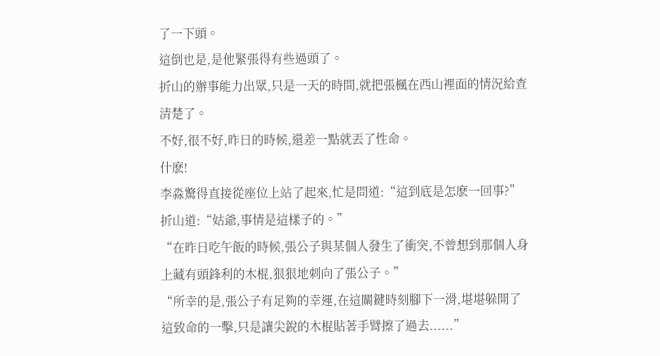了一下頭。
這倒也是,是他緊張得有些過頭了。
折山的辦事能力出眾,只是一天的時間,就把張楓在西山裡面的情況給查清楚了。
不好,很不好,昨日的時候,還差一點就丟了性命。
什麽!
李淼驚得直接從座位上站了起來,忙是問道:“這到底是怎麽一回事?”
折山道:“姑爺,事情是這樣子的。”
“在昨日吃午飯的時候,張公子與某個人發生了衝突,不曾想到那個人身上藏有頭鋒利的木棍,狠狠地刺向了張公子。”
“所幸的是,張公子有足夠的幸運,在這關鍵時刻腳下一滑,堪堪躲開了這致命的一擊,只是讓尖銳的木棍貼著手臂擦了過去......”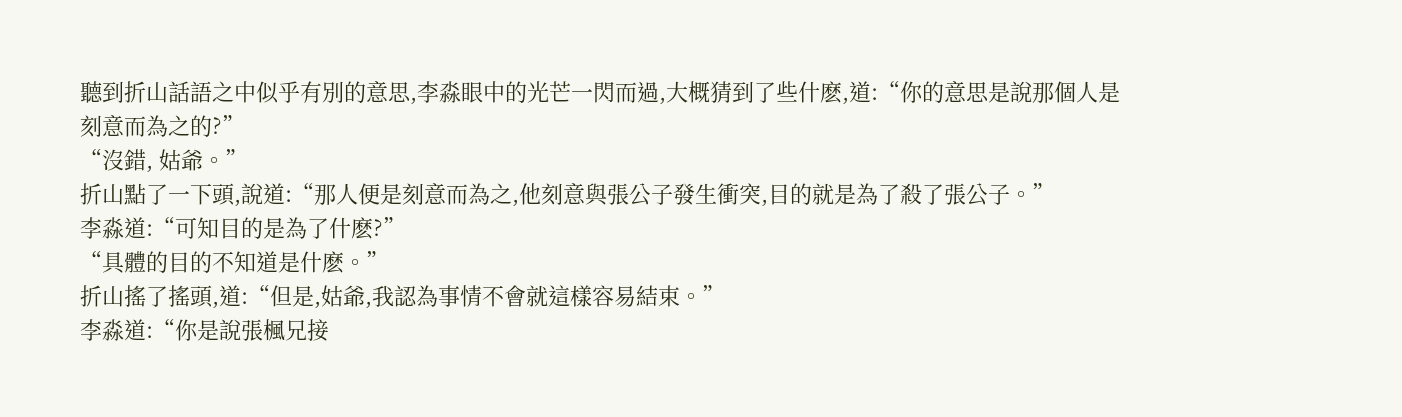聽到折山話語之中似乎有別的意思,李淼眼中的光芒一閃而過,大概猜到了些什麽,道:“你的意思是說那個人是刻意而為之的?”
“沒錯, 姑爺。”
折山點了一下頭,說道:“那人便是刻意而為之,他刻意與張公子發生衝突,目的就是為了殺了張公子。”
李淼道:“可知目的是為了什麽?”
“具體的目的不知道是什麽。”
折山搖了搖頭,道:“但是,姑爺,我認為事情不會就這樣容易結束。”
李淼道:“你是說張楓兄接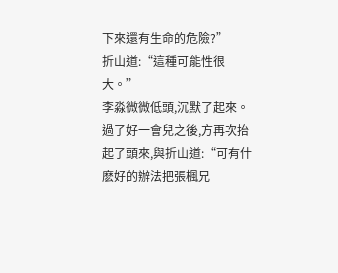下來還有生命的危險?”
折山道:“這種可能性很大。”
李淼微微低頭,沉默了起來。
過了好一會兒之後,方再次抬起了頭來,與折山道:“可有什麽好的辦法把張楓兄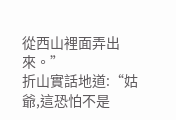從西山裡面弄出來。”
折山實話地道:“姑爺,這恐怕不是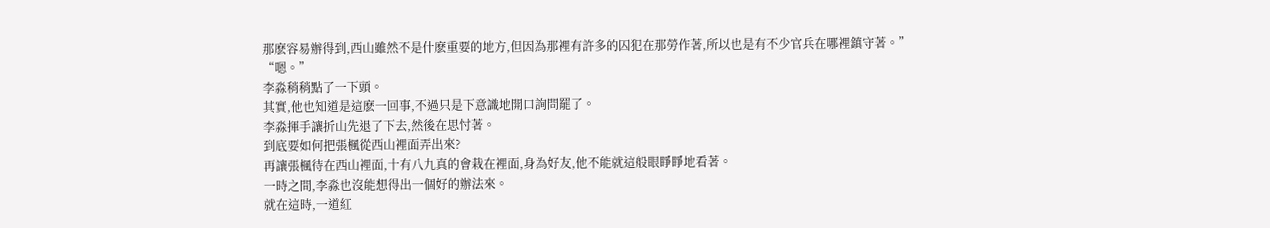那麽容易辦得到,西山雖然不是什麽重要的地方,但因為那裡有許多的囚犯在那勞作著,所以也是有不少官兵在哪裡鎮守著。”
“嗯。”
李淼稍稍點了一下頭。
其實,他也知道是這麽一回事,不過只是下意識地開口詢問罷了。
李淼揮手讓折山先退了下去,然後在思忖著。
到底要如何把張楓從西山裡面弄出來?
再讓張楓待在西山裡面,十有八九真的會栽在裡面,身為好友,他不能就這般眼睜睜地看著。
一時之間,李淼也沒能想得出一個好的辦法來。
就在這時,一道紅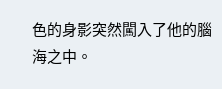色的身影突然闖入了他的腦海之中。